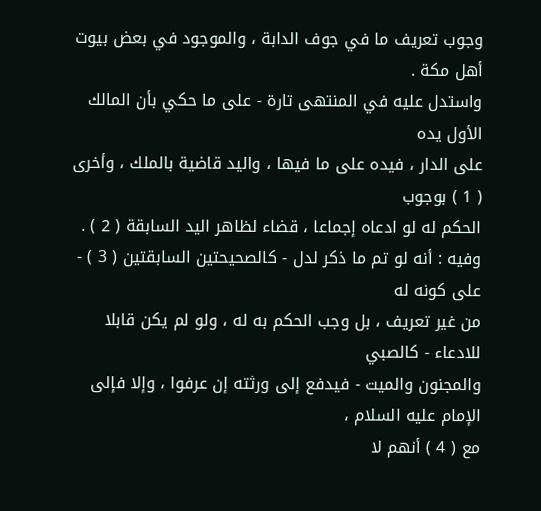وجوب تعريف ما في جوف الدابة ، والموجود في بعض بيوت أهل مكة .
واستدل عليه في المنتهى تارة - على ما حكي بأن المالك الأول يده
على الدار ، فيده على ما فيها ، واليد قاضية بالملك ، وأخرى ( 1 ) بوجوب
الحكم له لو ادعاه إجماعا ، قضاء لظاهر اليد السابقة ( 2 ) .
وفيه : أنه لو تم ما ذكر لدل - كالصحيحتين السابقتين ( 3 ) - على كونه له
من غير تعريف ، بل وجب الحكم به له ، ولو لم يكن قابلا للادعاء - كالصبي
والمجنون والميت - فيدفع إلى ورثته إن عرفوا ، وإلا فإلى الإمام عليه السلام ،
مع ( 4 ) أنهم لا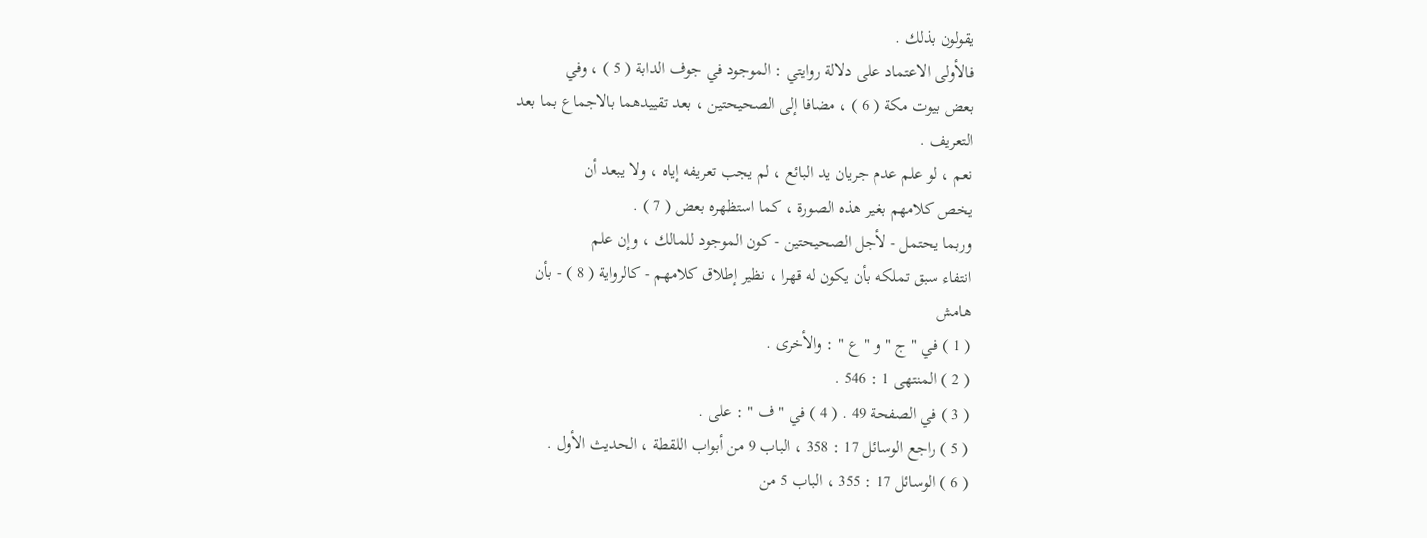يقولون بذلك .
فالأولى الاعتماد على دلالة روايتي : الموجود في جوف الدابة ( 5 ) ، وفي
بعض بيوت مكة ( 6 ) ، مضافا إلى الصحيحتين ، بعد تقييدهما بالاجماع بما بعد
التعريف .
نعم ، لو علم عدم جريان يد البائع ، لم يجب تعريفه إياه ، ولا يبعد أن
يخص كلامهم بغير هذه الصورة ، كما استظهره بعض ( 7 ) .
وربما يحتمل - لأجل الصحيحتين - كون الموجود للمالك ، وإن علم
انتفاء سبق تملكه بأن يكون له قهرا ، نظير إطلاق كلامهم - كالرواية ( 8 ) - بأن
هامش
( 1 ) في " ج " و " ع " : والأخرى .
( 2 ) المنتهى 1 : 546 .
( 3 ) في الصفحة 49 . ( 4 ) في " ف " : على .
( 5 ) راجع الوسائل 17 : 358 ، الباب 9 من أبواب اللقطة ، الحديث الأول .
( 6 ) الوسائل 17 : 355 ، الباب 5 من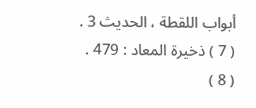أبواب اللقطة ، الحديث 3 .
( 7 ) ذخيرة المعاد : 479 .
( 8 )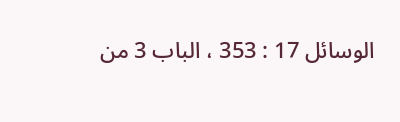الوسائل 17 : 353 ، الباب 3 من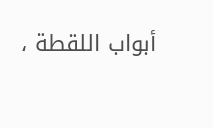أبواب اللقطة ،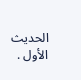الحديث الأول .